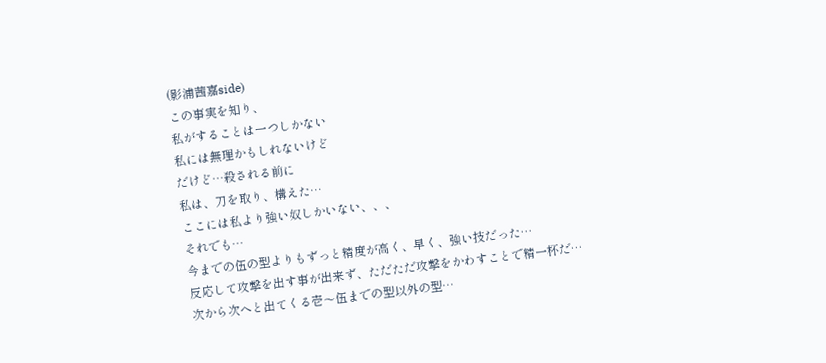(影浦茜嘉side)
この事実を知り、
私がすることは一つしかない
私には無理かもしれないけど
だけど…殺される前に
私は、刀を取り、構えた…
ここには私より強い奴しかいない、、、
それでも…
今までの伍の型よりもずっと精度が高く、早く、強い技だった…
反応して攻撃を出す事が出来ず、ただただ攻撃をかわすことで精一杯だ…
次から次へと出てくる壱〜伍までの型以外の型…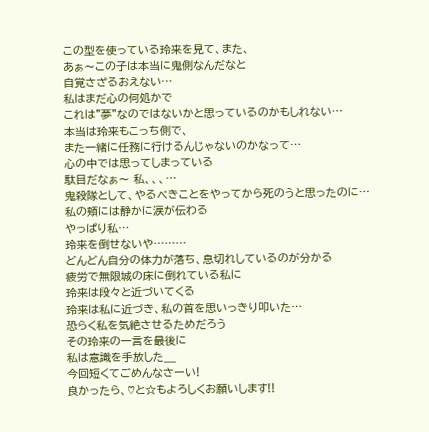この型を使っている玲来を見て、また、
あぁ〜この子は本当に鬼側なんだなと
自覚さざるおえない…
私はまだ心の何処かで
これは"夢"なのではないかと思っているのかもしれない…
本当は玲来もこっち側で、
また一緒に任務に行けるんじゃないのかなって…
心の中では思ってしまっている
駄目だなぁ〜 私、、、…
鬼殺隊として、やるべきことをやってから死のうと思ったのに…
私の頬には静かに涙が伝わる
やっぱり私…
玲来を倒せないや………
どんどん自分の体力が落ち、息切れしているのが分かる
疲労で無限城の床に倒れている私に
玲来は段々と近づいてくる
玲来は私に近づき、私の首を思いっきり叩いた…
恐らく私を気絶させるためだろう
その玲来の一言を最後に
私は意識を手放した__
今回短くてごめんなさーい!
良かったら、♡と☆もよろしくお願いします!!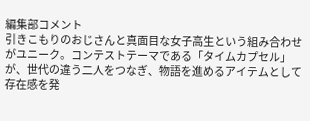編集部コメント
引きこもりのおじさんと真面目な女子高生という組み合わせがユニーク。コンテストテーマである「タイムカプセル」が、世代の違う二人をつなぎ、物語を進めるアイテムとして存在感を発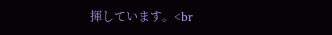揮しています。<br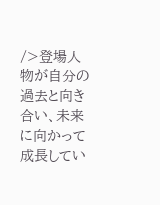/>登場人物が自分の過去と向き合い、未来に向かって成長してい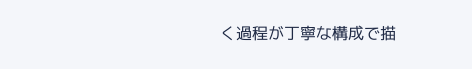く過程が丁寧な構成で描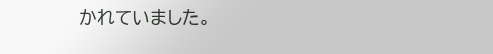かれていました。